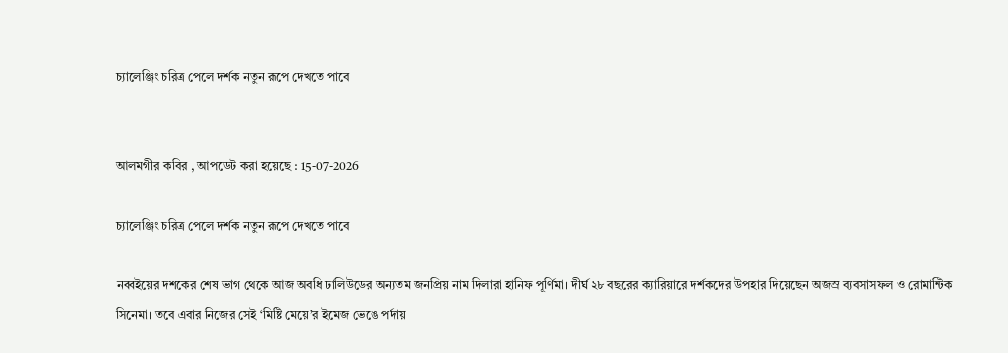চ্যালেঞ্জিং চরিত্র পেলে দর্শক নতুন রূপে দেখতে পাবে


আলমগীর কবির , আপডেট করা হয়েছে : 15-07-2026

চ্যালেঞ্জিং চরিত্র পেলে দর্শক নতুন রূপে দেখতে পাবে

নব্বইয়ের দশকের শেষ ভাগ থেকে আজ অবধি ঢালিউডের অন্যতম জনপ্রিয় নাম দিলারা হানিফ পূর্ণিমা। দীর্ঘ ২৮ বছরের ক্যারিয়ারে দর্শকদের উপহার দিয়েছেন অজস্র ব্যবসাসফল ও রোমান্টিক সিনেমা। তবে এবার নিজের সেই ‘মিষ্টি মেয়ে’র ইমেজ ভেঙে পর্দায়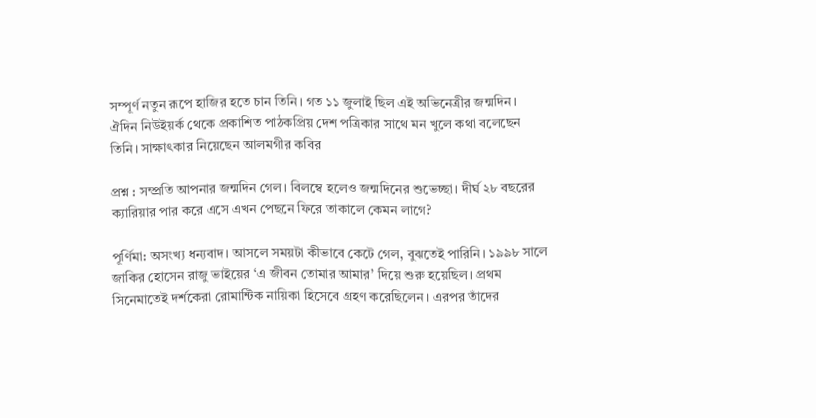সম্পূর্ণ নতুন রূপে হাজির হতে চান তিনি। গত ১১ জুলাই ছিল এই অভিনেত্রীর জন্মদিন। ঐদিন নিউইয়র্ক থেকে প্রকাশিত পাঠকপ্রিয় দেশ পত্রিকার সাথে মন খুলে কথা বলেছেন তিনি। সাক্ষাৎকার নিয়েছেন আলমগীর কবির

প্রশ্ন : সম্প্রতি আপনার জন্মদিন গেল। বিলম্বে হলেও জন্মদিনের শুভেচ্ছা। দীর্ঘ ২৮ বছরের ক্যারিয়ার পার করে এসে এখন পেছনে ফিরে তাকালে কেমন লাগে?

পূর্ণিমা: অসংখ্য ধন্যবাদ। আসলে সময়টা কীভাবে কেটে গেল, বুঝতেই পারিনি। ১৯৯৮ সালে জাকির হোসেন রাজু ভাইয়ের ‘এ জীবন তোমার আমার’ দিয়ে শুরু হয়েছিল। প্রথম সিনেমাতেই দর্শকেরা রোমান্টিক নায়িকা হিসেবে গ্রহণ করেছিলেন। এরপর তাঁদের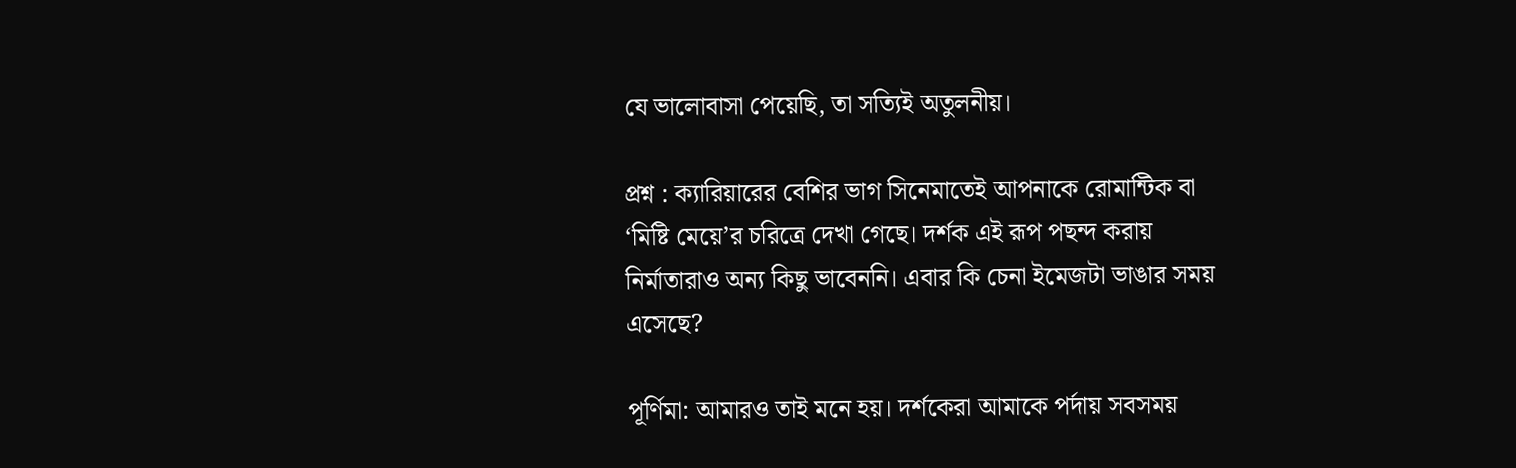যে ভালোবাসা পেয়েছি, তা সত্যিই অতুলনীয়।

প্রশ্ন : ক্যারিয়ারের বেশির ভাগ সিনেমাতেই আপনাকে রোমান্টিক বা ‘মিষ্টি মেয়ে’র চরিত্রে দেখা গেছে। দর্শক এই রূপ পছন্দ করায় নির্মাতারাও অন্য কিছু ভাবেননি। এবার কি চেনা ইমেজটা ভাঙার সময় এসেছে?

পূর্ণিমা: আমারও তাই মনে হয়। দর্শকেরা আমাকে পর্দায় সবসময়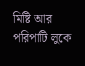মিষ্টি আর পরিপাটি লুকে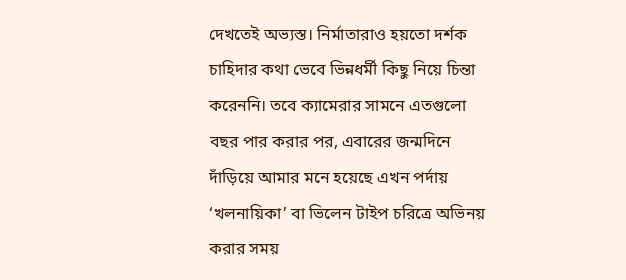দেখতেই অভ্যস্ত। নির্মাতারাও হয়তো দর্শক চাহিদার কথা ভেবে ভিন্নধর্মী কিছু নিয়ে চিন্তা করেননি। তবে ক্যামেরার সামনে এতগুলো বছর পার করার পর, এবারের জন্মদিনে দাঁড়িয়ে আমার মনে হয়েছে এখন পর্দায় ‘খলনায়িকা’ বা ভিলেন টাইপ চরিত্রে অভিনয় করার সময়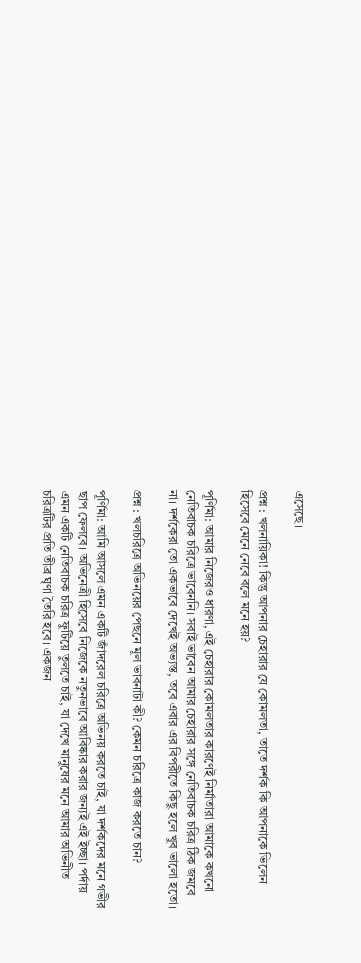এসেছে।

প্রশ্ন : খলনায়িকা! কিন্তু আপনার চেহারার যে কোমলতা, তাতে দর্শক কি আপনাকে ভিলেন হিসেবে মেনে নেবে বলে মনে হয়?

পূর্ণিমা: আমার নিজেরও ধারণা, এই চেহারার কোমলতার কারণেই নির্মাতারা আমাকে কখনো নেতিবাচক চরিত্রে ভাবেননি। সবাই ভাবেন আমার চেহারার সঙ্গে নেতিবাচক চরিত্র ঠিক জমবে না। দর্শকেরা তো একভাবে দেখেই অভ্যস্ত, তবে এবার এর বিপরীতে কিছু হলে খুব ভালো হতো।

প্রশ্ন : খলচরিত্রে অভিনয়ের পেছনে মূল ভাবনাটা কী? কেমন চরিত্রে কাজ করতে চান?

পূর্ণিমা: আমি আসলে এমন একটি জাঁদরেল চরিত্রে অভিনয় করতে চাই, যা দর্শকদের মনে গভীর ছাপ ফেলবে। অভিনেত্রী হিসেবে নিজেকে নতুনভাবে আবিষ্কার করার জন্যই এই ইচ্ছা। পর্দায় এমন একটি নেতিবাচক চরিত্র ফুটিয়ে তুলতে চাই, যা দেখে মানুষের মনে আমার অভিনীত চরিত্রটির প্রতি তীব্র ঘৃণা তৈরি হবে। একজন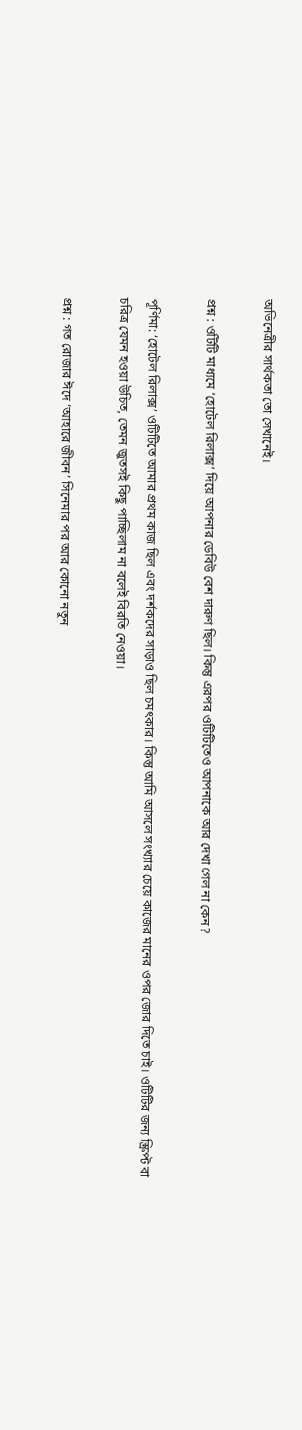অভিনেত্রীর সার্থকতা তো সেখানেই।

প্রশ্ন : ওটিটি মাধ্যমে ‘হোটেল রিলাক্স’ দিয়ে আপনার ডেবিউ বেশ দারুণ ছিল। কিন্তু এরপর ওটিটিতেও আপনাকে আর দেখা গেল না কেন?

পূর্ণিমা: ‘হোটেল রিলাক্স’ ওটিটিতে আমার প্রথম কাজ ছিল এবং দর্শকদের সাড়াও ছিল চমৎকার। কিন্তু আমি আসলে সংখ্যার চেয়ে কাজের মানের ওপর জোর দিতে চাই। ওটিটির জন্য স্ক্রিপ্ট বা চরিত্র যেমন হওয়া উচিত, তেমন জুতসই কিছু পাচ্ছিলাম না বলেই বিরতি নেওয়া।

প্রশ্ন : গত রোজার ঈদে ‘আহারে জীবন’ সিনেমার পর আর কোনো নতুন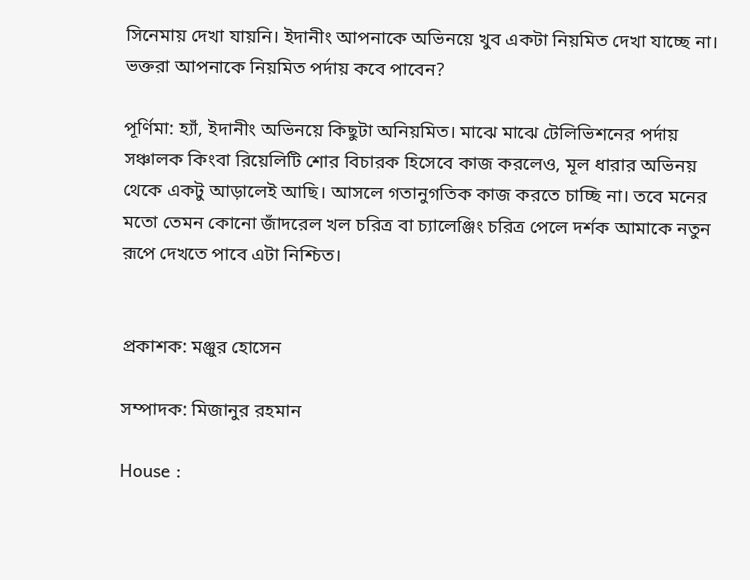সিনেমায় দেখা যায়নি। ইদানীং আপনাকে অভিনয়ে খুব একটা নিয়মিত দেখা যাচ্ছে না। ভক্তরা আপনাকে নিয়মিত পর্দায় কবে পাবেন?

পূর্ণিমা: হ্যাঁ, ইদানীং অভিনয়ে কিছুটা অনিয়মিত। মাঝে মাঝে টেলিভিশনের পর্দায় সঞ্চালক কিংবা রিয়েলিটি শোর বিচারক হিসেবে কাজ করলেও, মূল ধারার অভিনয় থেকে একটু আড়ালেই আছি। আসলে গতানুগতিক কাজ করতে চাচ্ছি না। তবে মনের মতো তেমন কোনো জাঁদরেল খল চরিত্র বা চ্যালেঞ্জিং চরিত্র পেলে দর্শক আমাকে নতুন রূপে দেখতে পাবে এটা নিশ্চিত।


প্রকাশক: মঞ্জুর হোসেন

সম্পাদক: মিজানুর রহমান

House :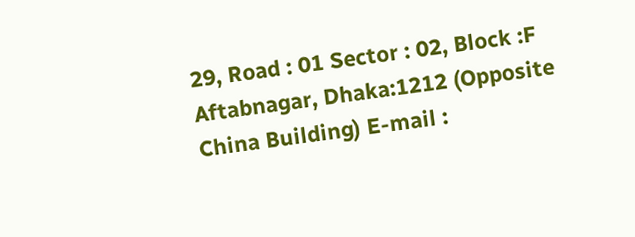29, Road : 01 Sector : 02, Block :F Aftabnagar, Dhaka:1212 (Opposite China Building) E-mail :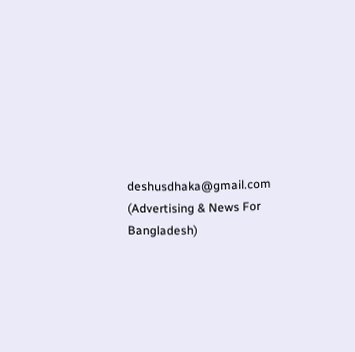deshusdhaka@gmail.com (Advertising & News For Bangladesh)